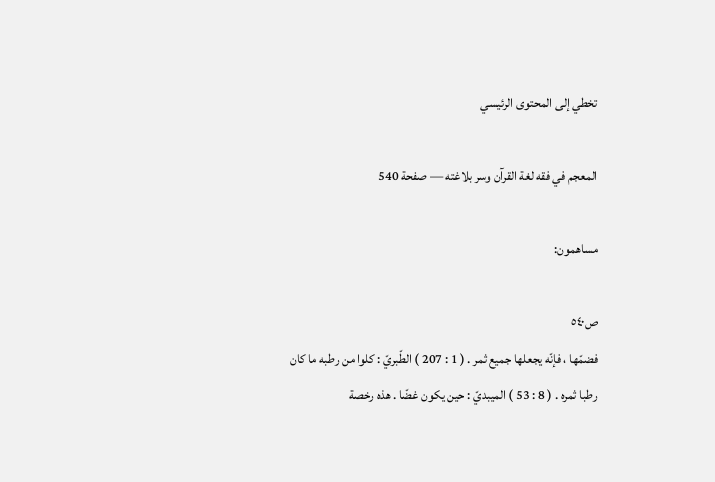تخطي إلى المحتوى الرئيسي

المعجم في فقه لغة القرآن وسر بلاغته — صفحة 540

مساهمون:

ص٥٤٠
فضمّها ، فإنّه يجعلها جميع ثمر . ( 1 : 207 ) الطّبريّ : كلوا من رطبه ما كان رطبا ثمره . ( 8 : 53 ) الميبديّ : حين يكون غضّا . هذه رخصة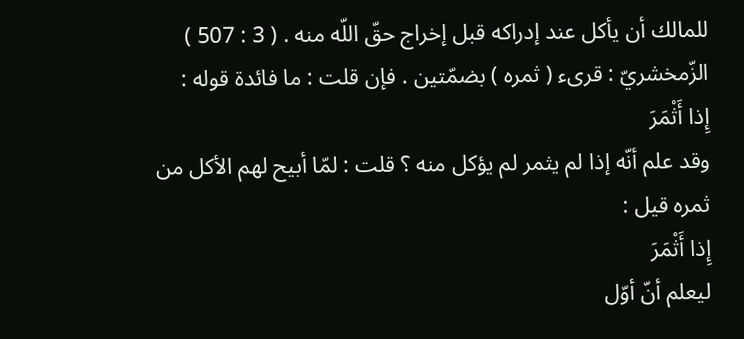للمالك أن يأكل عند إدراكه قبل إخراج حقّ اللّه منه . ( 3 : 507 ) الزّمخشريّ : قرىء ( ثمره ) بضمّتين . فإن قلت : ما فائدة قوله :
إِذا أَثْمَرَ
وقد علم أنّه إذا لم يثمر لم يؤكل منه ؟ قلت : لمّا أبيح لهم الأكل من ثمره قيل :
إِذا أَثْمَرَ
ليعلم أنّ أوّل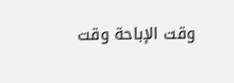وقت الإباحة وقت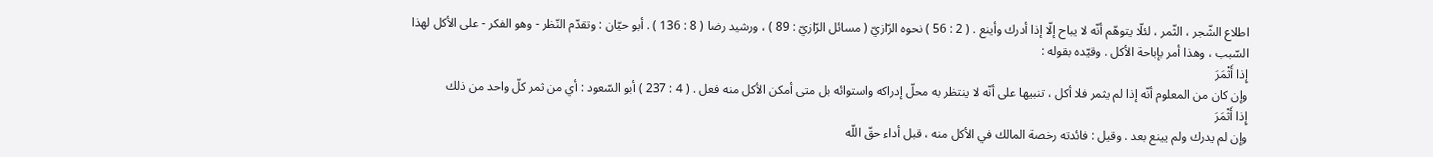اطلاع الشّجر ، الثّمر ، لئلّا يتوهّم أنّه لا يباح إلّا إذا أدرك وأينع . ( 2 : 56 ) نحوه الرّازيّ ( مسائل الرّازيّ : 89 ) ، ورشيد رضا ( 8 : 136 ) . أبو حيّان : وتقدّم النّظر - وهو الفكر - على الأكل لهذا السّبب ، وهذا أمر بإباحة الأكل . وقيّده بقوله :
إِذا أَثْمَرَ
وإن كان من المعلوم أنّه إذا لم يثمر فلا أكل ، تنبيها على أنّه لا ينتظر به محلّ إدراكه واستوائه بل متى أمكن الأكل منه فعل . ( 4 : 237 ) أبو السّعود : أي من ثمر كلّ واحد من ذلك
إِذا أَثْمَرَ
وإن لم يدرك ولم يينع بعد . وقيل : فائدته رخصة المالك في الأكل منه ، قبل أداء حقّ اللّه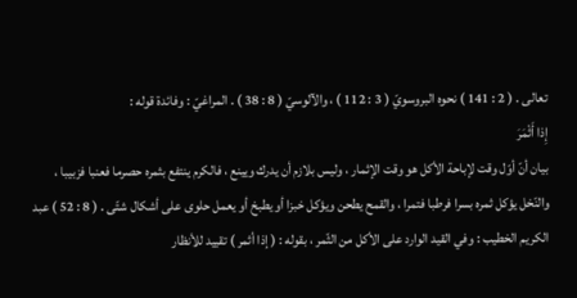تعالى . ( 2 : 141 ) نحوه البروسويّ ( 3 : 112 ) ، والآلوسيّ ( 8 : 38 ) . المراغيّ : وفائدة قوله :
إِذا أَثْمَرَ
بيان أنّ أوّل وقت لإباحة الأكل هو وقت الإثمار ، وليس بلازم أن يدرك ويينع ، فالكرم ينتفع بثمره حصرما فعنبا فزبيبا ، والنّخل يؤكل ثمره بسرا فرطبا فتمرا ، والقمح يطحن ويؤكل خبزا أو يطبخ أو يعمل حلوى على أشكال شتّى . ( 8 : 52 ) عبد الكريم الخطيب : وفي القيد الوارد على الأكل من الثّمر ، بقوله : ( إذا أثمر ) تقييد للأنظار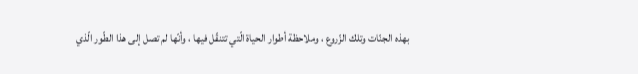بهذه الجنّات وتلك الزّروع ، وملاحظة أطوار الحياة الّتي تتنقّل فيها ، وأنّها لم تصل إلى هذا الطّور الّذي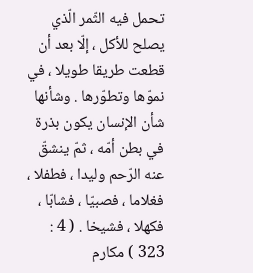تحمل فيه الثّمر الّذي يصلح للأكل ، إلّا بعد أن قطعت طريقا طويلا ، في نموّها وتطوّرها . وشأنها شأن الإنسان يكون بذرة في بطن أمّه ، ثمّ ينشقّ عنه الرّحم وليدا ، فطفلا ، فغلاما ، فصبيّا ، فشابّا ، فكهلا ، فشيخا . ( 4 : 323 ) مكارم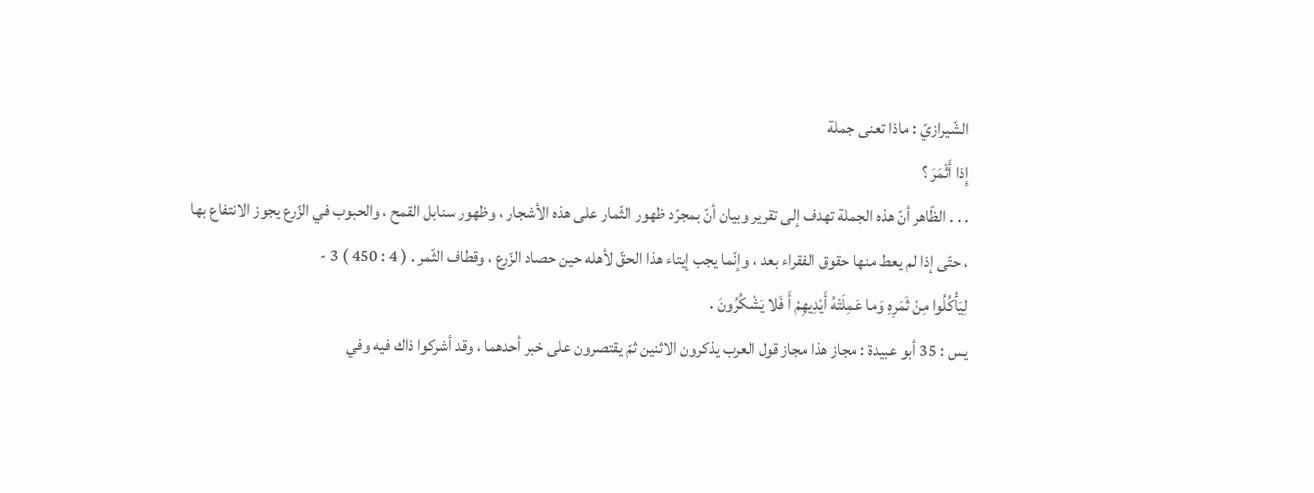الشّيرازيّ : ماذا تعنى جملة
إِذا أَثْمَرَ ؟
. . . الظّاهر أنّ هذه الجملة تهدف إلى تقرير وبيان أنّ بمجرّد ظهور الثّمار على هذه الأشجار ، وظهور سنابل القمح ، والحبوب في الزّرع يجوز الانتفاع بها ، حتّى إذا لم يعط منها حقوق الفقراء بعد ، وإنّما يجب إيتاء هذا الحقّ لأهله حين حصاد الزّرع ، وقطاف الثّمر . ( 4 : 450 ) 3 -
لِيَأْكُلُوا مِنْ ثَمَرِهِ وَما عَمِلَتْهُ أَيْدِيهِمْ أَ فَلا يَشْكُرُونَ .
يس : 35 أبو عبيدة : مجاز هذا مجاز قول العرب يذكرون الاثنين ثمّ يقتصرون على خبر أحدهما ، وقد أشركوا ذاك فيه وفي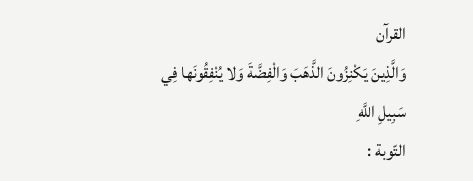القرآن
وَالَّذِينَ يَكْنِزُونَ الذَّهَبَ وَالْفِضَّةَ وَلا يُنْفِقُونَها فِي سَبِيلِ اللَّهِ
التّوبة :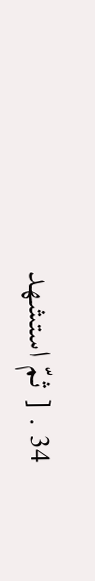34 . [ ثمّ استشهد